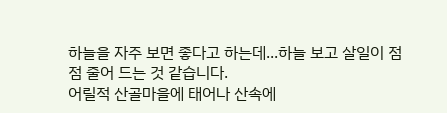하늘을 자주 보면 좋다고 하는데...하늘 보고 살일이 점점 줄어 드는 것 같습니다.
어릴적 산골마을에 태어나 산속에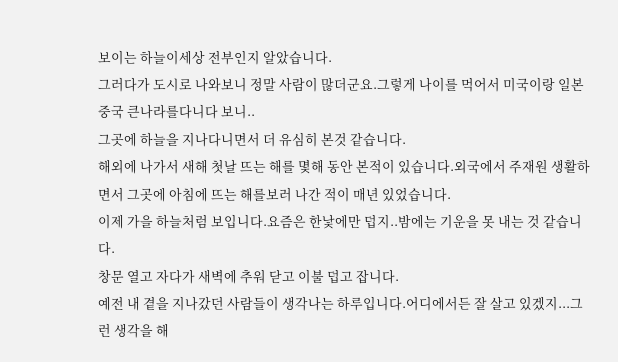보이는 하늘이세상 전부인지 알았습니다.
그러다가 도시로 나와보니 정말 사람이 많더군요.그렇게 나이를 먹어서 미국이랑 일본 중국 큰나라를다니다 보니..
그곳에 하늘을 지나다니면서 더 유심히 본것 같습니다.
해외에 나가서 새해 첫날 뜨는 해를 몇해 동안 본적이 있습니다.외국에서 주재원 생활하면서 그곳에 아침에 뜨는 해를보러 나간 적이 매년 있었습니다.
이제 가을 하늘처럼 보입니다.요즘은 한낯에만 덥지..밤에는 기운을 못 내는 것 같습니다.
창문 열고 자다가 새벽에 추워 닫고 이불 덥고 잡니다.
예전 내 곁을 지나갔던 사람들이 생각나는 하루입니다.어디에서든 잘 살고 있겠지...그런 생각을 해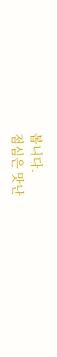봅니다.
점심은 맛난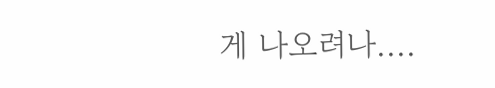게 나오려나....